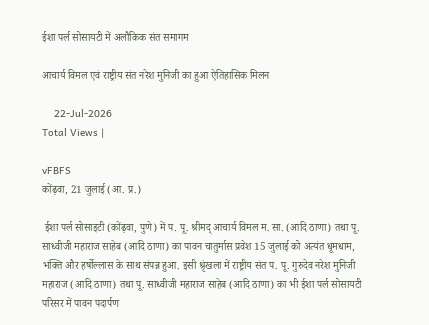ईशा पर्ल सोसायटी में अलौकिक संत समागम

आचार्य विमल एवं राष्ट्रीय संत नरेश मुनिजी का हुआ ऐतिहासिक मिलन

    22-Jul-2026
Total Views |

vFBFS
कोंढ़वा, 21 जुलाई (आ. प्र.)

 ईशा पर्ल सोसाइटी (कोंढ़वा, पुणे) में प. पू. श्रीमद्‌‍ आचार्य विमल म. सा. (आदि ठाणा) तथा पू. साध्वीजी महाराज साहेब (आदि ठाणा) का पावन चातुर्मास प्रवेश 15 जुलाई को अत्यंत धूमधाम, भक्ति और हर्षोल्लास के साथ संपन्न हुआ. इसी श्रृंखला में राष्ट्रीय संत प. पू. गुरुदेव नरेश मुनिजी महाराज (आदि ठाणा) तथा पू. साध्वीजी महाराज साहेब (आदि ठाणा) का भी ईशा पर्ल सोसायटी परिसर में पावन पदार्पण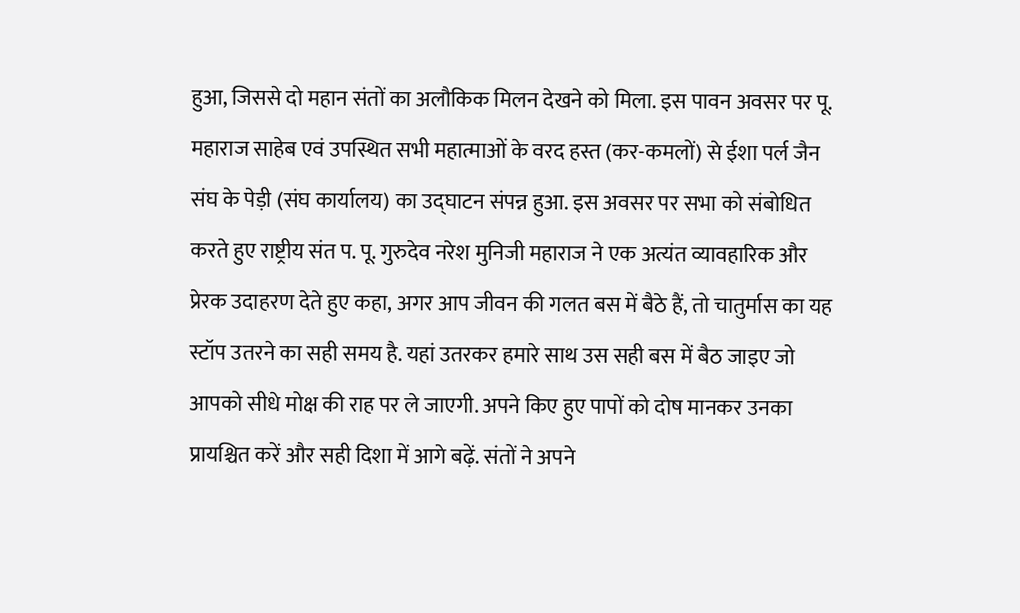हुआ, जिससे दो महान संतों का अलौकिक मिलन देखने को मिला. इस पावन अवसर पर पू. महाराज साहेब एवं उपस्थित सभी महात्माओं के वरद हस्त (कर-कमलों) से ईशा पर्ल जैन संघ के पेड़ी (संघ कार्यालय) का उद्घाटन संपन्न हुआ. इस अवसर पर सभा को संबोधित करते हुए राष्ट्रीय संत प. पू. गुरुदेव नरेश मुनिजी महाराज ने एक अत्यंत व्यावहारिक और प्रेरक उदाहरण देते हुए कहा, अगर आप जीवन की गलत बस में बैठे हैं, तो चातुर्मास का यह स्टॉप उतरने का सही समय है. यहां उतरकर हमारे साथ उस सही बस में बैठ जाइए जो आपको सीधे मोक्ष की राह पर ले जाएगी. अपने किए हुए पापों को दोष मानकर उनका प्रायश्चित करें और सही दिशा में आगे बढ़ें. संतों ने अपने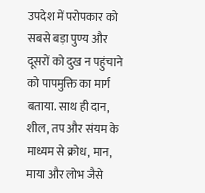उपदेश में परोपकार को सबसे बड़ा पुण्य और दूसरों को दुख न पहुंचाने को पापमुक्ति का मार्ग बताया. साथ ही दान, शील, तप और संयम के माध्यम से क्रोध, मान, माया और लोभ जैसे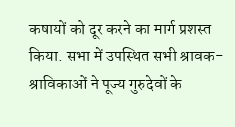कषायों को दूर करने का मार्ग प्रशस्त किया. सभा में उपस्थित सभी श्रावक- श्राविकाओं ने पूज्य गुरुदेवों के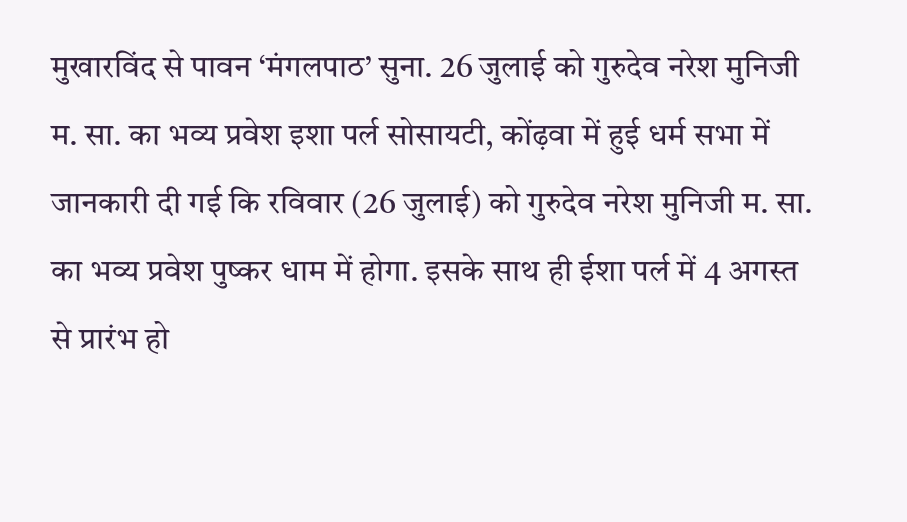मुखारविंद से पावन ‌‘मंगलपाठ‌’ सुना. 26 जुलाई को गुरुदेव नरेश मुनिजी म. सा. का भव्य प्रवेश इशा पर्ल सोसायटी, कोंढ़वा में हुई धर्म सभा में जानकारी दी गई कि रविवार (26 जुलाई) को गुरुदेव नरेश मुनिजी म. सा. का भव्य प्रवेश पुष्कर धाम में होगा. इसके साथ ही ईशा पर्ल में 4 अगस्त से प्रारंभ हो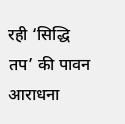रही ‌‘सिद्धि तप‌’ की पावन आराधना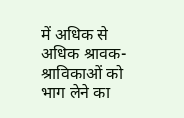में अधिक से अधिक श्रावक-श्राविकाओं को भाग लेने का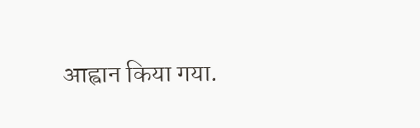आह्वान किया गया.